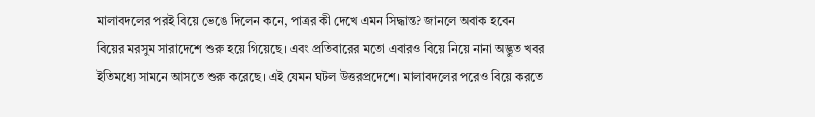মালাবদলের পরই বিয়ে ভেঙে দিলেন কনে, পাত্রর কী দেখে এমন সিদ্ধান্ত? জানলে অবাক হবেন
বিয়ের মরসুম সারাদেশে শুরু হয়ে গিয়েছে। এবং প্রতিবারের মতো এবারও বিয়ে নিয়ে নানা অদ্ভুত খবর ইতিমধ্যে সামনে আসতে শুরু করেছে। এই যেমন ঘটল উত্তরপ্রদেশে। মালাবদলের পরেও বিয়ে করতে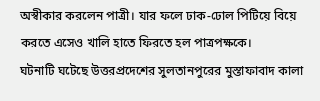অস্বীকার করলেন পাত্রী। যার ফলে ঢাক-ঢোল পিটিয়ে বিয়ে করতে এসেও খালি হাতে ফিরতে হল পাত্রপক্ষকে।
ঘটনাটি ঘটেছে উত্তরপ্রদেশের সুলতানপুরের মুস্তাফাবাদ কালা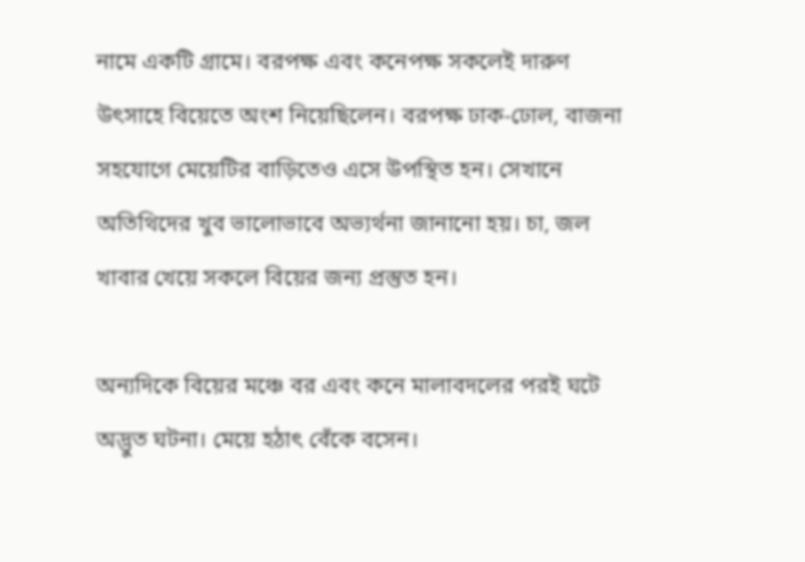নামে একটি গ্রামে। বরপক্ষ এবং কনেপক্ষ সকলেই দারুণ উৎসাহে বিয়েতে অংশ নিয়েছিলেন। বরপক্ষ ঢাক-ঢোল, বাজনা সহযোগে মেয়েটির বাড়িতেও এসে উপস্থিত হন। সেখানে অতিথিদের খুব ভালোভাবে অভ্যর্থনা জানানো হয়। চা, জল খাবার খেয়ে সকলে বিয়ের জন্য প্রস্তুত হন।

অন্যদিকে বিয়ের মঞ্চে বর এবং কনে মালাবদলের পরই ঘটে অদ্ভুত ঘটনা। মেয়ে হঠাৎ বেঁকে বসেন।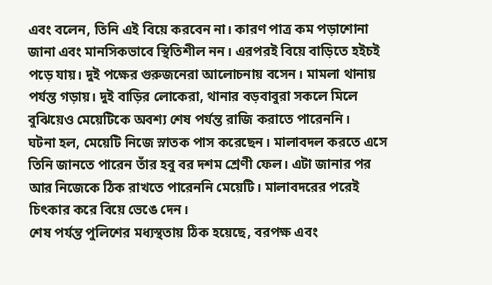এবং বলেন, তিনি এই বিয়ে করবেন না। কারণ পাত্র কম পড়াশোনা জানা এবং মানসিকভাবে স্থিতিশীল নন। এরপরই বিয়ে বাড়িতে হইচই পড়ে যায়। দুই পক্ষের গুরুজনেরা আলোচনায় বসেন। মামলা থানায় পর্যন্ত গড়ায়। দুই বাড়ির লোকেরা, থানার বড়বাবুরা সকলে মিলে বুঝিয়েও মেয়েটিকে অবশ্য শেষ পর্যন্ত রাজি করাতে পারেননি।
ঘটনা হল, মেয়েটি নিজে স্নাতক পাস করেছেন। মালাবদল করতে এসে তিনি জানতে পারেন তাঁর হবু বর দশম শ্রেণী ফেল। এটা জানার পর আর নিজেকে ঠিক রাখতে পারেননি মেয়েটি। মালাবদরের পরেই চিৎকার করে বিয়ে ভেঙে দেন।
শেষ পর্যন্ত পুলিশের মধ্যস্থতায় ঠিক হয়েছে, বরপক্ষ এবং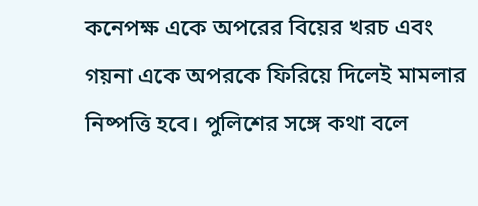কনেপক্ষ একে অপরের বিয়ের খরচ এবং গয়না একে অপরকে ফিরিয়ে দিলেই মামলার নিষ্পত্তি হবে। পুলিশের সঙ্গে কথা বলে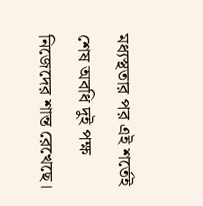মধ্যস্থতার পর এই শর্তেই শেষ অবধি দুই পক্ষ নিজেদের শান্ত রেখেছে।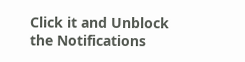Click it and Unblock the Notifications